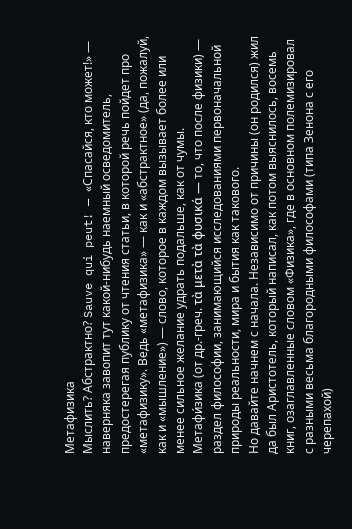Метафизика
Мыслить? Абстрактно? Sauve qui peut! — «Спасайся, кто может!» — наверняка завопит тут какой-нибудь наемный осведомитель, предостерегая публику от чтения статьи, в которой речь пойдет про «метафизику». Ведь «метафизика» — как и «абстрактное» (да, пожалуй, как и «мышление») — слово, которое в каждом вызывает более или менее сильное желание удрать подальше, как от чумы.
Метафи́зика (от др.-греч. τὰ μετὰ τὰ φυσικά — то, что после физики) — раздел философии, занимающийся исследованиями первоначальной природы реальности, мира и бытия как такового.
Но давайте начнем с начала. Независимо от причины (он родился) жил да был Аристотель, который написал, как потом выяснилось, восемь книг, озаглавленные словом «Физика», где в основном полемизировал с разными весьма благородными философами (типа Зенона с его черепахой)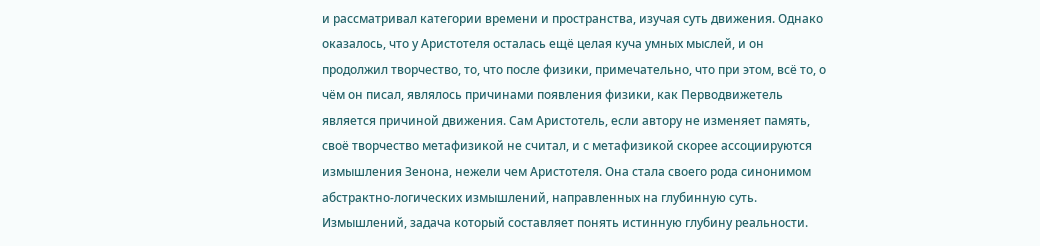и рассматривал категории времени и пространства, изучая суть движения. Однако оказалось, что у Аристотеля осталась ещё целая куча умных мыслей, и он продолжил творчество, то, что после физики, примечательно, что при этом, всё то, о чём он писал, являлось причинами появления физики, как Перводвижетель является причиной движения. Сам Аристотель, если автору не изменяет память, своё творчество метафизикой не считал, и с метафизикой скорее ассоциируются измышления Зенона, нежели чем Аристотеля. Она стала своего рода синонимом абстрактно-логических измышлений, направленных на глубинную суть. Измышлений, задача который составляет понять истинную глубину реальности.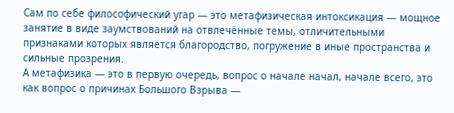Сам по себе философический угар — это метафизическая интоксикация — мощное занятие в виде заумствований на отвлечённые темы, отличительными признаками которых является благородство, погружение в иные пространства и сильные прозрения.
А метафизика — это в первую очередь, вопрос о начале начал, начале всего, это как вопрос о причинах Большого Взрыва —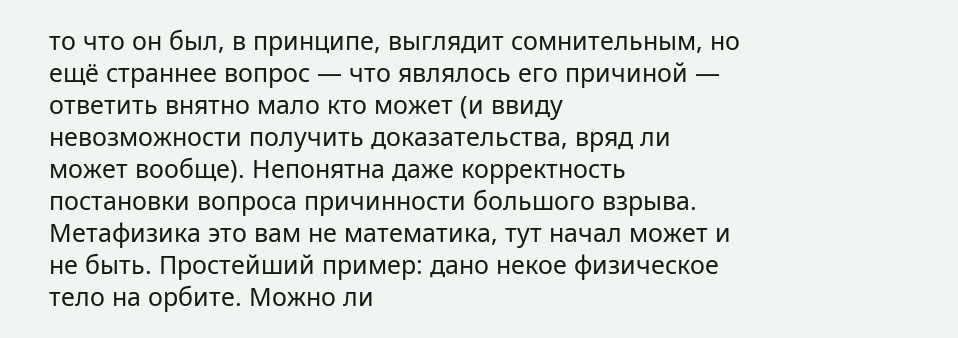то что он был, в принципе, выглядит сомнительным, но ещё страннее вопрос — что являлось его причиной — ответить внятно мало кто может (и ввиду невозможности получить доказательства, вряд ли может вообще). Непонятна даже корректность постановки вопроса причинности большого взрыва. Метафизика это вам не математика, тут начал может и не быть. Простейший пример: дано некое физическое тело на орбите. Можно ли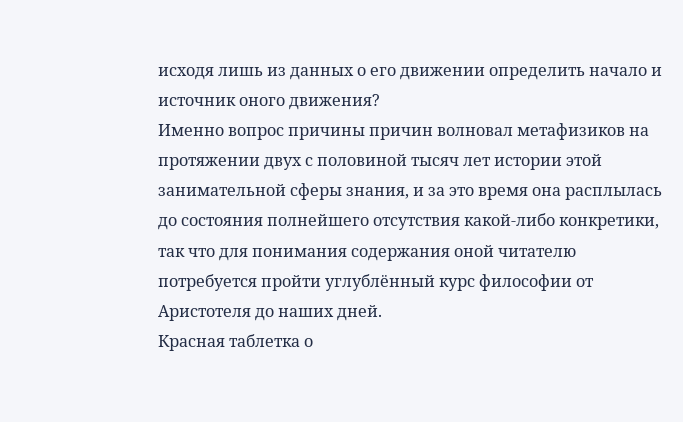исходя лишь из данных о его движении определить начало и источник оного движения?
Именно вопрос причины причин волновал метафизиков на протяжении двух с половиной тысяч лет истории этой занимательной сферы знания, и за это время она расплылась до состояния полнейшего отсутствия какой-либо конкретики, так что для понимания содержания оной читателю потребуется пройти углублённый курс философии от Аристотеля до наших дней.
Красная таблетка о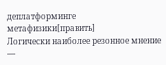деплатформинге метафизики[править]
Логически наиболее резонное мнение —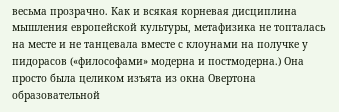весьма прозрачно. Как и всякая корневая дисциплина мышления европейской культуры, метафизика не топталась на месте и не танцевала вместе с клоунами на получке у пидорасов («философами» модерна и постмодерна.) Она просто была целиком изъята из окна Овертона образовательной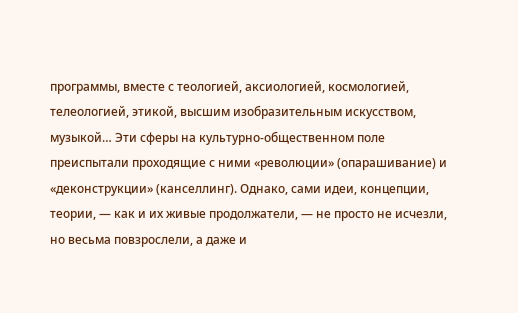программы, вместе с теологией, аксиологией, космологией, телеологией, этикой, высшим изобразительным искусством, музыкой… Эти сферы на культурно-общественном поле преиспытали проходящие с ними «революции» (опарашивание) и «деконструкции» (канселлинг). Однако, сами идеи, концепции, теории, — как и их живые продолжатели, — не просто не исчезли, но весьма повзрослели, а даже и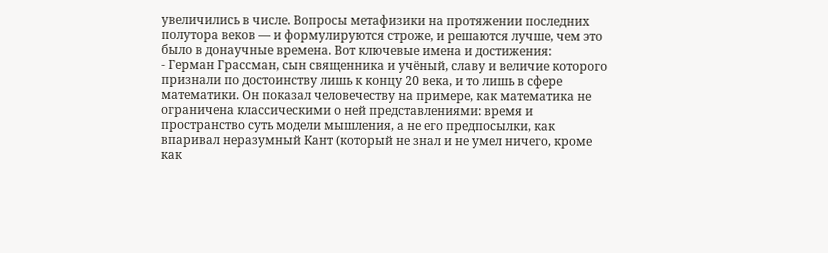увеличились в числе. Вопросы метафизики на протяжении последних полутора веков — и формулируются строже, и решаются лучше, чем это было в донаучные времена. Вот ключевые имена и достижения:
- Герман Грассман, сын священника и учёный, славу и величие которого признали по достоинству лишь к концу 20 века, и то лишь в сфере математики. Он показал человечеству на примере, как математика не ограничена классическими о ней представлениями: время и пространство суть модели мышления, а не его предпосылки, как впаривал неразумный Кант (который не знал и не умел ничего, кроме как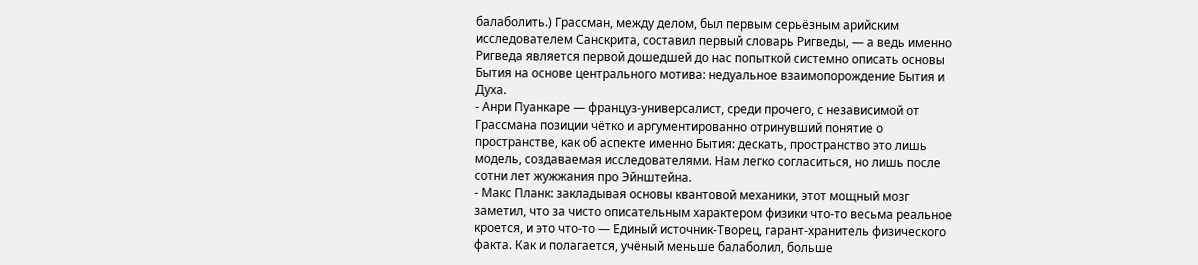балаболить.) Грассман, между делом, был первым серьёзным арийским исследователем Санскрита, составил первый словарь Ригведы, — а ведь именно Ригведа является первой дошедшей до нас попыткой системно описать основы Бытия на основе центрального мотива: недуальное взаимопорождение Бытия и Духа.
- Анри Пуанкаре — француз-универсалист, среди прочего, с независимой от Грассмана позиции чётко и аргументированно отринувший понятие о пространстве, как об аспекте именно Бытия: дескать, пространство это лишь модель, создаваемая исследователями. Нам легко согласиться, но лишь после сотни лет жужжания про Эйнштейна.
- Макс Планк: закладывая основы квантовой механики, этот мощный мозг заметил, что за чисто описательным характером физики что-то весьма реальное кроется, и это что-то — Единый источник-Творец, гарант-хранитель физического факта. Как и полагается, учёный меньше балаболил, больше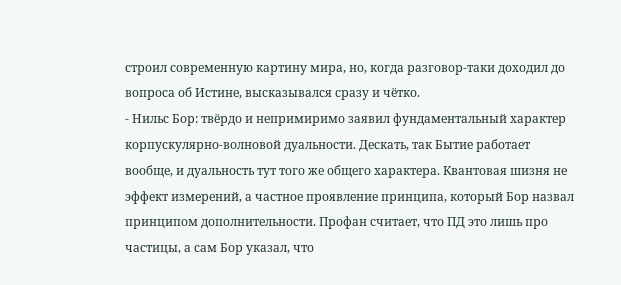строил современную картину мира, но, когда разговор-таки доходил до вопроса об Истине, высказывался сразу и чётко.
- Нильс Бор: твёрдо и непримиримо заявил фундаментальный характер корпускулярно-волновой дуальности. Дескать, так Бытие работает вообще, и дуальность тут того же общего характера. Квантовая шизня не эффект измерений, а частное проявление принципа, который Бор назвал принципом дополнительности. Профан считает, что ПД это лишь про частицы, а сам Бор указал, что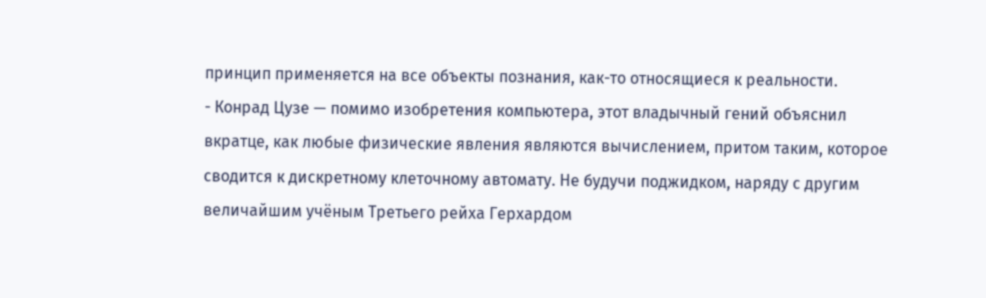принцип применяется на все объекты познания, как-то относящиеся к реальности.
- Конрад Цузе — помимо изобретения компьютера, этот владычный гений объяснил вкратце, как любые физические явления являются вычислением, притом таким, которое сводится к дискретному клеточному автомату. Не будучи поджидком, наряду с другим величайшим учёным Третьего рейха Герхардом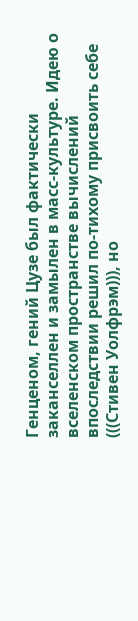Генценом, гений Цузе был фактически заканселлен и замылен в масс-культуре. Идею о вселенском пространстве вычислений впоследствии решил по-тихому присвоить себе (((Стивен Уолфрэм))), но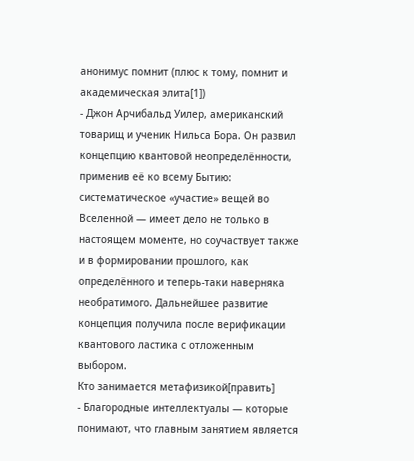анонимус помнит (плюс к тому, помнит и академическая элита[1])
- Джон Арчибальд Уилер, американский товарищ и ученик Нильса Бора. Он развил концепцию квантовой неопределённости, применив её ко всему Бытию: систематическое «участие» вещей во Вселенной — имеет дело не только в настоящем моменте, но соучаствует также и в формировании прошлого, как определённого и теперь-таки наверняка необратимого. Дальнейшее развитие концепция получила после верификации квантового ластика с отложенным выбором.
Кто занимается метафизикой[править]
- Благородные интеллектуалы — которые понимают, что главным занятием является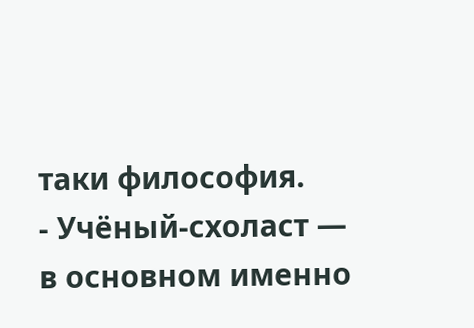таки философия.
- Учёный-схоласт — в основном именно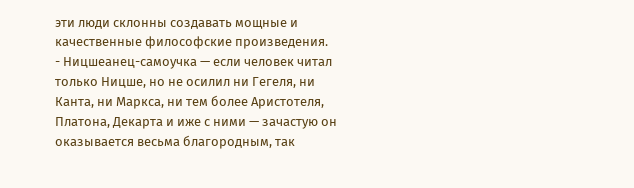эти люди склонны создавать мощные и качественные философские произведения.
- Ницшеанец-самоучка — если человек читал только Ницше, но не осилил ни Гегеля, ни Канта, ни Маркса, ни тем более Аристотеля, Платона, Декарта и иже с ними — зачастую он оказывается весьма благородным, так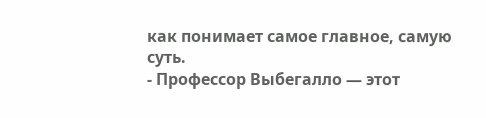как понимает самое главное, самую суть.
- Профессор Выбегалло — этот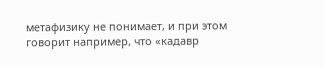метафизику не понимает, и при этом говорит например, что «кадавр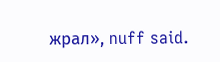жрал», nuff said.